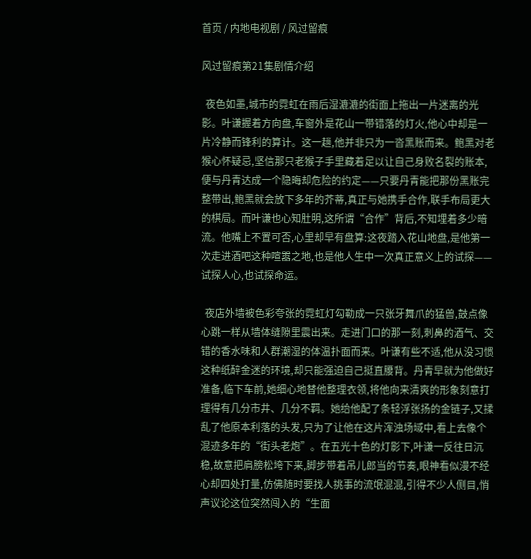首页 / 内地电视剧 / 风过留痕

风过留痕第21集剧情介绍

  夜色如墨,城市的霓虹在雨后湿漉漉的街面上拖出一片迷离的光影。叶谦握着方向盘,车窗外是花山一带错落的灯火,他心中却是一片冷静而锋利的算计。这一趟,他并非只为一沓黑账而来。鲍黑对老猴心怀疑忌,坚信那只老猴子手里藏着足以让自己身败名裂的账本,便与丹青达成一个隐晦却危险的约定——只要丹青能把那份黑账完整带出,鲍黑就会放下多年的芥蒂,真正与她携手合作,联手布局更大的棋局。而叶谦也心知肚明,这所谓“合作”背后,不知埋着多少暗流。他嘴上不置可否,心里却早有盘算:这夜踏入花山地盘,是他第一次走进酒吧这种喧嚣之地,也是他人生中一次真正意义上的试探——试探人心,也试探命运。

  夜店外墙被色彩夸张的霓虹灯勾勒成一只张牙舞爪的猛兽,鼓点像心跳一样从墙体缝隙里震出来。走进门口的那一刻,刺鼻的酒气、交错的香水味和人群潮湿的体温扑面而来。叶谦有些不适,他从没习惯这种纸醉金迷的环境,却只能强迫自己挺直腰背。丹青早就为他做好准备,临下车前,她细心地替他整理衣领,将他向来清爽的形象刻意打理得有几分市井、几分不羁。她给他配了条轻浮张扬的金链子,又揉乱了他原本利落的头发,只为了让他在这片浑浊场域中,看上去像个混迹多年的“街头老炮”。在五光十色的灯影下,叶谦一反往日沉稳,故意把肩膀松垮下来,脚步带着吊儿郎当的节奏,眼神看似漫不经心却四处打量,仿佛随时要找人挑事的流氓混混,引得不少人侧目,悄声议论这位突然闯入的“生面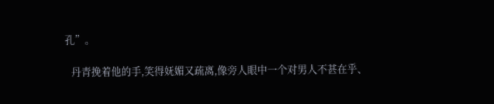孔”。

  丹青挽着他的手,笑得妩媚又疏离,像旁人眼中一个对男人不甚在乎、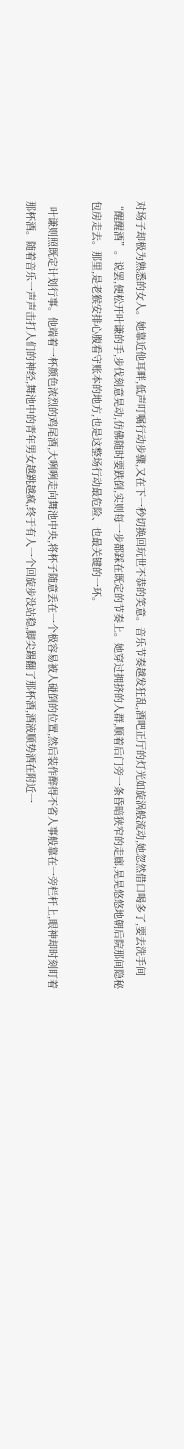对场子却极为熟悉的女人。她靠近他耳畔,低声叮嘱行动步骤,又在下一秒切换回玩世不恭的笑意。音乐节奏越发狂乱,酒吧正厅的灯光如旋涡般流动,她忽然借口喝多了,要去洗手间“醒醒酒”。说罢,便松开叶谦的手,步伐刻意晃动,仿佛随时要跌倒,实则每一步都踩在既定的节奏上。她穿过拥挤的人群,顺着后门旁一条昏暗狭窄的走廊,晃晃悠悠地朝后院那间隐秘包房走去。那里,是老猴安排心腹看守账本的地方,也是这整场行动最危险、也最关键的一环。

  叶谦则照既定计划行事。他端着一杯颜色浓烈的鸡尾酒,大咧咧走向舞池中央,将杯子随意丢在一个极容易被人碰倒的位置,然后装作醉得不省人事般靠在一旁栏杆上,眼神却时刻盯着那杯酒。随着音乐一声声击打人们的神经,舞池中的青年男女越跳越疯,终于有人一个回旋步没站稳,脚尖踢翻了那杯酒,酒液顺势洒在附近一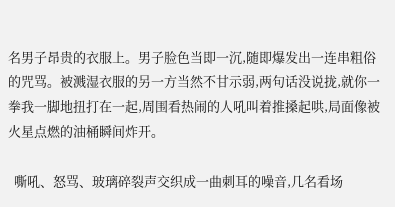名男子昂贵的衣服上。男子脸色当即一沉,随即爆发出一连串粗俗的咒骂。被溅湿衣服的另一方当然不甘示弱,两句话没说拢,就你一拳我一脚地扭打在一起,周围看热闹的人吼叫着推搡起哄,局面像被火星点燃的油桶瞬间炸开。

  嘶吼、怒骂、玻璃碎裂声交织成一曲刺耳的噪音,几名看场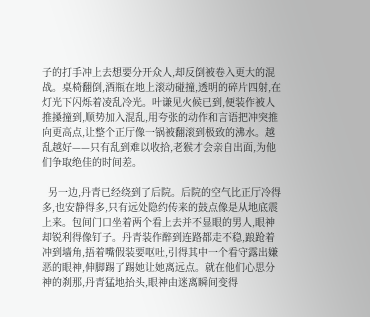子的打手冲上去想要分开众人,却反倒被卷入更大的混战。桌椅翻倒,酒瓶在地上滚动碰撞,透明的碎片四射,在灯光下闪烁着凌乱冷光。叶谦见火候已到,便装作被人推搡撞到,顺势加入混乱,用夸张的动作和言语把冲突推向更高点,让整个正厅像一锅被翻滚到极致的沸水。越乱越好——只有乱到难以收拾,老猴才会亲自出面,为他们争取绝佳的时间差。

  另一边,丹青已经绕到了后院。后院的空气比正厅冷得多,也安静得多,只有远处隐约传来的鼓点像是从地底震上来。包间门口坐着两个看上去并不显眼的男人,眼神却锐利得像钉子。丹青装作醉到连路都走不稳,踉跄着冲到墙角,捂着嘴假装要呕吐,引得其中一个看守露出嫌恶的眼神,伸脚踢了踢她让她离远点。就在他们心思分神的刹那,丹青猛地抬头,眼神由迷离瞬间变得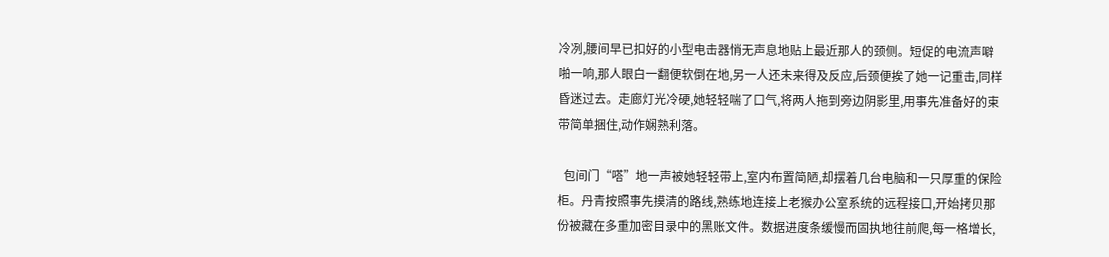冷冽,腰间早已扣好的小型电击器悄无声息地贴上最近那人的颈侧。短促的电流声噼啪一响,那人眼白一翻便软倒在地,另一人还未来得及反应,后颈便挨了她一记重击,同样昏迷过去。走廊灯光冷硬,她轻轻喘了口气,将两人拖到旁边阴影里,用事先准备好的束带简单捆住,动作娴熟利落。

  包间门“嗒”地一声被她轻轻带上,室内布置简陋,却摆着几台电脑和一只厚重的保险柜。丹青按照事先摸清的路线,熟练地连接上老猴办公室系统的远程接口,开始拷贝那份被藏在多重加密目录中的黑账文件。数据进度条缓慢而固执地往前爬,每一格增长,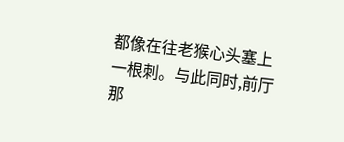都像在往老猴心头塞上一根刺。与此同时,前厅那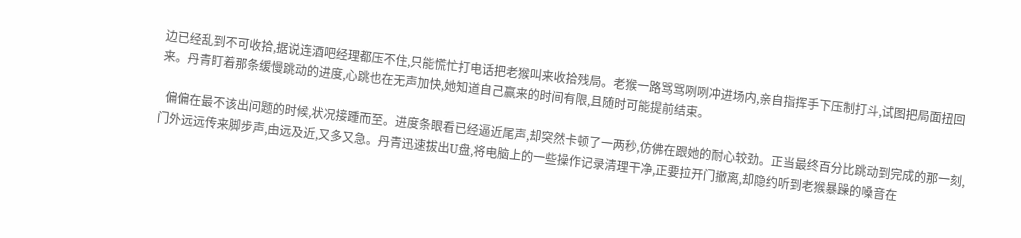边已经乱到不可收拾,据说连酒吧经理都压不住,只能慌忙打电话把老猴叫来收拾残局。老猴一路骂骂咧咧冲进场内,亲自指挥手下压制打斗,试图把局面扭回来。丹青盯着那条缓慢跳动的进度,心跳也在无声加快,她知道自己赢来的时间有限,且随时可能提前结束。

  偏偏在最不该出问题的时候,状况接踵而至。进度条眼看已经逼近尾声,却突然卡顿了一两秒,仿佛在跟她的耐心较劲。正当最终百分比跳动到完成的那一刻,门外远远传来脚步声,由远及近,又多又急。丹青迅速拔出U盘,将电脑上的一些操作记录清理干净,正要拉开门撤离,却隐约听到老猴暴躁的嗓音在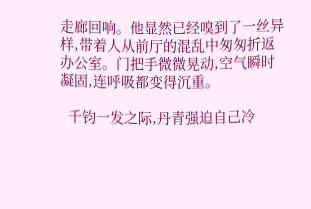走廊回响。他显然已经嗅到了一丝异样,带着人从前厅的混乱中匆匆折返办公室。门把手微微晃动,空气瞬时凝固,连呼吸都变得沉重。

  千钧一发之际,丹青强迫自己冷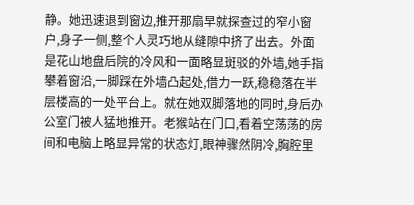静。她迅速退到窗边,推开那扇早就探查过的窄小窗户,身子一侧,整个人灵巧地从缝隙中挤了出去。外面是花山地盘后院的冷风和一面略显斑驳的外墙,她手指攀着窗沿,一脚踩在外墙凸起处,借力一跃,稳稳落在半层楼高的一处平台上。就在她双脚落地的同时,身后办公室门被人猛地推开。老猴站在门口,看着空荡荡的房间和电脑上略显异常的状态灯,眼神骤然阴冷,胸腔里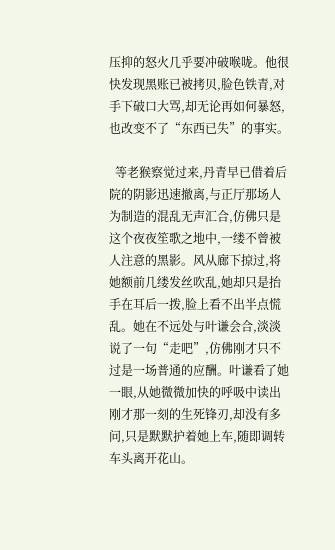压抑的怒火几乎要冲破喉咙。他很快发现黑账已被拷贝,脸色铁青,对手下破口大骂,却无论再如何暴怒,也改变不了“东西已失”的事实。

  等老猴察觉过来,丹青早已借着后院的阴影迅速撤离,与正厅那场人为制造的混乱无声汇合,仿佛只是这个夜夜笙歌之地中,一缕不曾被人注意的黑影。风从廊下掠过,将她额前几缕发丝吹乱,她却只是抬手在耳后一拨,脸上看不出半点慌乱。她在不远处与叶谦会合,淡淡说了一句“走吧”,仿佛刚才只不过是一场普通的应酬。叶谦看了她一眼,从她微微加快的呼吸中读出刚才那一刻的生死锋刃,却没有多问,只是默默护着她上车,随即调转车头离开花山。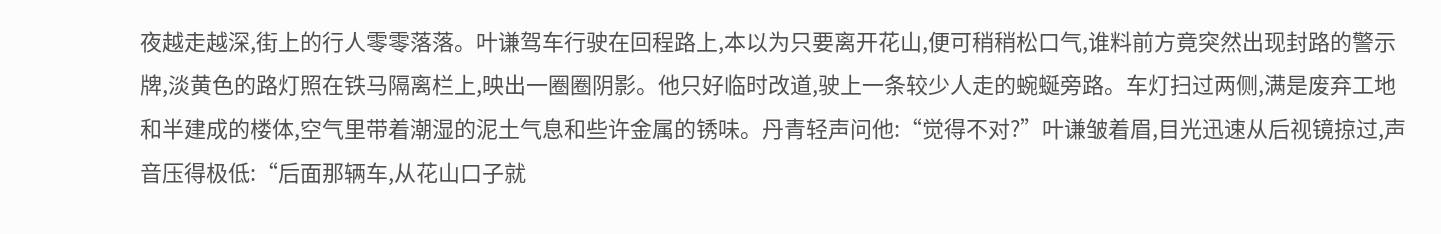夜越走越深,街上的行人零零落落。叶谦驾车行驶在回程路上,本以为只要离开花山,便可稍稍松口气,谁料前方竟突然出现封路的警示牌,淡黄色的路灯照在铁马隔离栏上,映出一圈圈阴影。他只好临时改道,驶上一条较少人走的蜿蜒旁路。车灯扫过两侧,满是废弃工地和半建成的楼体,空气里带着潮湿的泥土气息和些许金属的锈味。丹青轻声问他:“觉得不对?”叶谦皱着眉,目光迅速从后视镜掠过,声音压得极低:“后面那辆车,从花山口子就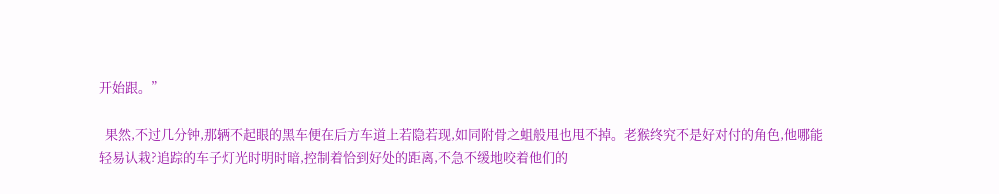开始跟。”

  果然,不过几分钟,那辆不起眼的黑车便在后方车道上若隐若现,如同附骨之蛆般甩也甩不掉。老猴终究不是好对付的角色,他哪能轻易认栽?追踪的车子灯光时明时暗,控制着恰到好处的距离,不急不缓地咬着他们的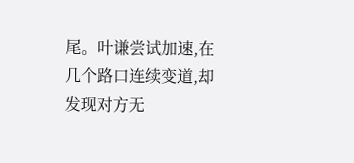尾。叶谦尝试加速,在几个路口连续变道,却发现对方无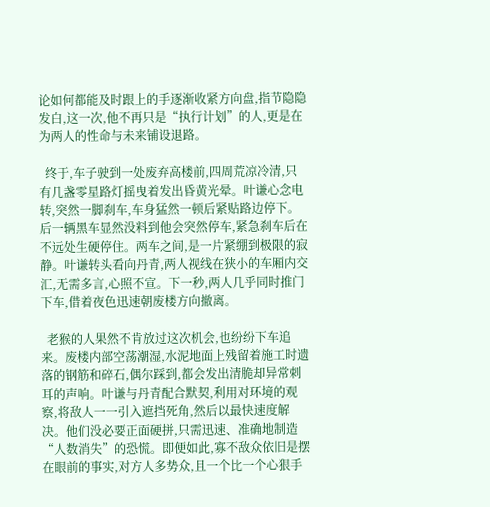论如何都能及时跟上的手逐渐收紧方向盘,指节隐隐发白,这一次,他不再只是“执行计划”的人,更是在为两人的性命与未来铺设退路。

  终于,车子驶到一处废弃高楼前,四周荒凉冷清,只有几盏零星路灯摇曳着发出昏黄光晕。叶谦心念电转,突然一脚刹车,车身猛然一顿后紧贴路边停下。后一辆黑车显然没料到他会突然停车,紧急刹车后在不远处生硬停住。两车之间,是一片紧绷到极限的寂静。叶谦转头看向丹青,两人视线在狭小的车厢内交汇,无需多言,心照不宣。下一秒,两人几乎同时推门下车,借着夜色迅速朝废楼方向撤离。

  老猴的人果然不肯放过这次机会,也纷纷下车追来。废楼内部空荡潮湿,水泥地面上残留着施工时遗落的钢筋和碎石,偶尔踩到,都会发出清脆却异常刺耳的声响。叶谦与丹青配合默契,利用对环境的观察,将敌人一一引入遮挡死角,然后以最快速度解决。他们没必要正面硬拼,只需迅速、准确地制造“人数消失”的恐慌。即便如此,寡不敌众依旧是摆在眼前的事实,对方人多势众,且一个比一个心狠手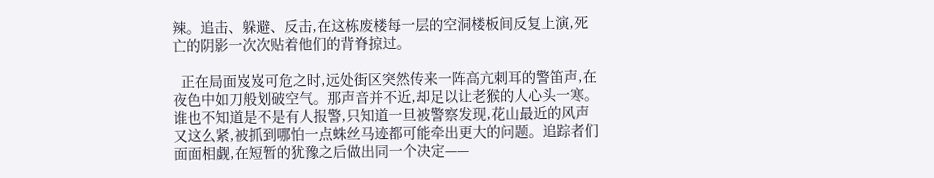辣。追击、躲避、反击,在这栋废楼每一层的空洞楼板间反复上演,死亡的阴影一次次贴着他们的背脊掠过。

  正在局面岌岌可危之时,远处街区突然传来一阵高亢刺耳的警笛声,在夜色中如刀般划破空气。那声音并不近,却足以让老猴的人心头一寒。谁也不知道是不是有人报警,只知道一旦被警察发现,花山最近的风声又这么紧,被抓到哪怕一点蛛丝马迹都可能牵出更大的问题。追踪者们面面相觑,在短暂的犹豫之后做出同一个决定——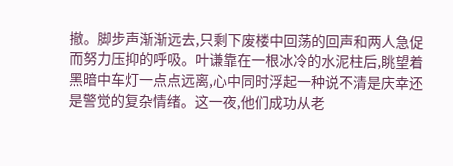撤。脚步声渐渐远去,只剩下废楼中回荡的回声和两人急促而努力压抑的呼吸。叶谦靠在一根冰冷的水泥柱后,眺望着黑暗中车灯一点点远离,心中同时浮起一种说不清是庆幸还是警觉的复杂情绪。这一夜,他们成功从老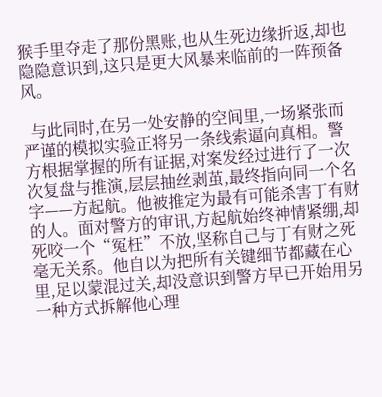猴手里夺走了那份黑账,也从生死边缘折返,却也隐隐意识到,这只是更大风暴来临前的一阵预备风。

  与此同时,在另一处安静的空间里,一场紧张而严谨的模拟实验正将另一条线索逼向真相。警方根据掌握的所有证据,对案发经过进行了一次次复盘与推演,层层抽丝剥茧,最终指向同一个名字——方起航。他被推定为最有可能杀害丁有财的人。面对警方的审讯,方起航始终神情紧绷,却死咬一个“冤枉”不放,坚称自己与丁有财之死毫无关系。他自以为把所有关键细节都藏在心里,足以蒙混过关,却没意识到警方早已开始用另一种方式拆解他心理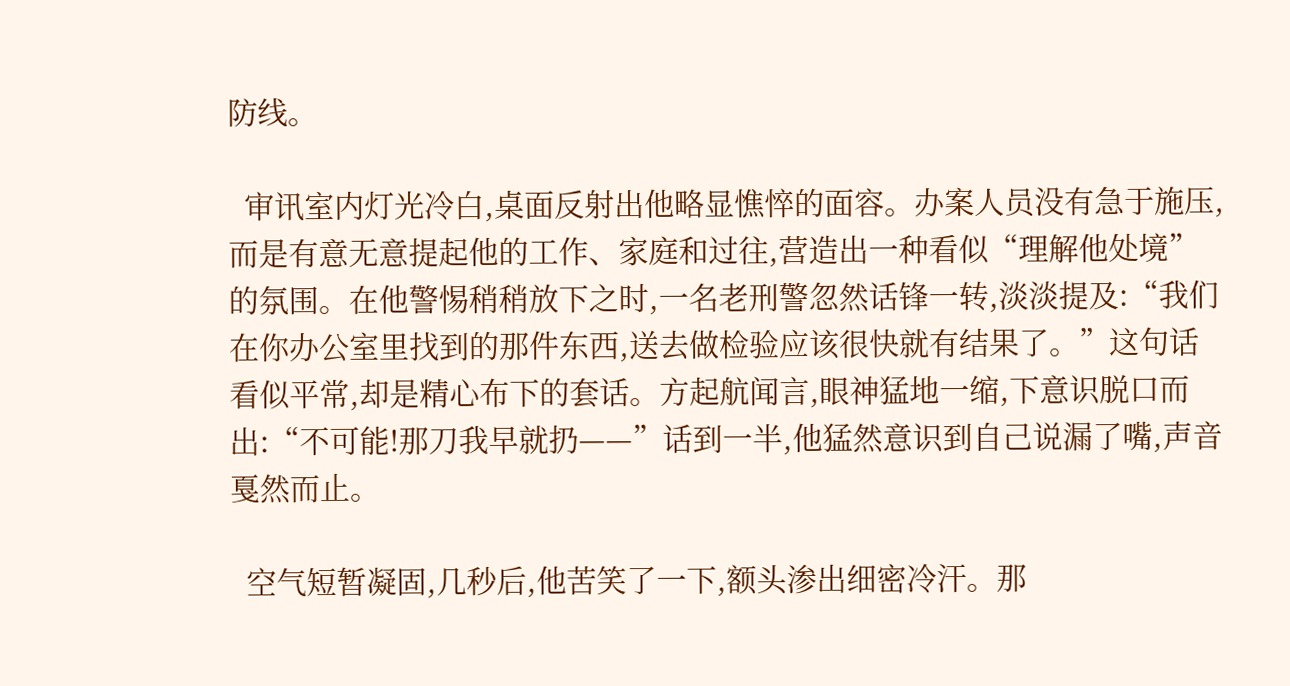防线。

  审讯室内灯光冷白,桌面反射出他略显憔悴的面容。办案人员没有急于施压,而是有意无意提起他的工作、家庭和过往,营造出一种看似“理解他处境”的氛围。在他警惕稍稍放下之时,一名老刑警忽然话锋一转,淡淡提及:“我们在你办公室里找到的那件东西,送去做检验应该很快就有结果了。”这句话看似平常,却是精心布下的套话。方起航闻言,眼神猛地一缩,下意识脱口而出:“不可能!那刀我早就扔——”话到一半,他猛然意识到自己说漏了嘴,声音戛然而止。

  空气短暂凝固,几秒后,他苦笑了一下,额头渗出细密冷汗。那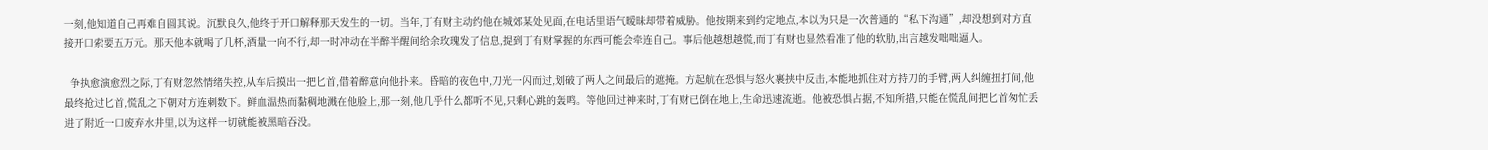一刻,他知道自己再难自圆其说。沉默良久,他终于开口解释那天发生的一切。当年,丁有财主动约他在城郊某处见面,在电话里语气暧昧却带着威胁。他按期来到约定地点,本以为只是一次普通的“私下沟通”,却没想到对方直接开口索要五万元。那天他本就喝了几杯,酒量一向不行,却一时冲动在半醉半醒间给余玫瑰发了信息,提到丁有财掌握的东西可能会牵连自己。事后他越想越慌,而丁有财也显然看准了他的软肋,出言越发咄咄逼人。

  争执愈演愈烈之际,丁有财忽然情绪失控,从车后摸出一把匕首,借着醉意向他扑来。昏暗的夜色中,刀光一闪而过,划破了两人之间最后的遮掩。方起航在恐惧与怒火裹挟中反击,本能地抓住对方持刀的手臂,两人纠缠扭打间,他最终抢过匕首,慌乱之下朝对方连刺数下。鲜血温热而黏稠地溅在他脸上,那一刻,他几乎什么都听不见,只剩心跳的轰鸣。等他回过神来时,丁有财已倒在地上,生命迅速流逝。他被恐惧占据,不知所措,只能在慌乱间把匕首匆忙丢进了附近一口废弃水井里,以为这样一切就能被黑暗吞没。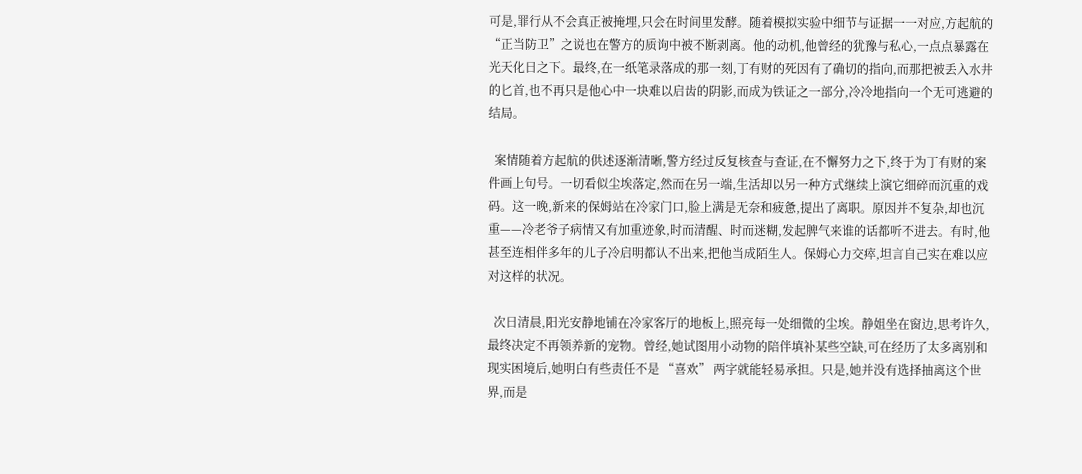可是,罪行从不会真正被掩埋,只会在时间里发酵。随着模拟实验中细节与证据一一对应,方起航的“正当防卫”之说也在警方的质询中被不断剥离。他的动机,他曾经的犹豫与私心,一点点暴露在光天化日之下。最终,在一纸笔录落成的那一刻,丁有财的死因有了确切的指向,而那把被丢入水井的匕首,也不再只是他心中一块难以启齿的阴影,而成为铁证之一部分,冷冷地指向一个无可逃避的结局。

  案情随着方起航的供述逐渐清晰,警方经过反复核查与查证,在不懈努力之下,终于为丁有财的案件画上句号。一切看似尘埃落定,然而在另一端,生活却以另一种方式继续上演它细碎而沉重的戏码。这一晚,新来的保姆站在冷家门口,脸上满是无奈和疲惫,提出了离职。原因并不复杂,却也沉重——冷老爷子病情又有加重迹象,时而清醒、时而迷糊,发起脾气来谁的话都听不进去。有时,他甚至连相伴多年的儿子冷启明都认不出来,把他当成陌生人。保姆心力交瘁,坦言自己实在难以应对这样的状况。

  次日清晨,阳光安静地铺在冷家客厅的地板上,照亮每一处细微的尘埃。静姐坐在窗边,思考许久,最终决定不再领养新的宠物。曾经,她试图用小动物的陪伴填补某些空缺,可在经历了太多离别和现实困境后,她明白有些责任不是 “喜欢” 两字就能轻易承担。只是,她并没有选择抽离这个世界,而是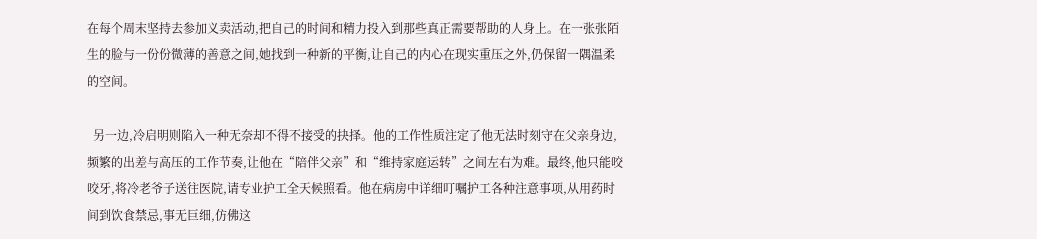在每个周末坚持去参加义卖活动,把自己的时间和精力投入到那些真正需要帮助的人身上。在一张张陌生的脸与一份份微薄的善意之间,她找到一种新的平衡,让自己的内心在现实重压之外,仍保留一隅温柔的空间。

  另一边,冷启明则陷入一种无奈却不得不接受的抉择。他的工作性质注定了他无法时刻守在父亲身边,频繁的出差与高压的工作节奏,让他在“陪伴父亲”和“维持家庭运转”之间左右为难。最终,他只能咬咬牙,将冷老爷子送往医院,请专业护工全天候照看。他在病房中详细叮嘱护工各种注意事项,从用药时间到饮食禁忌,事无巨细,仿佛这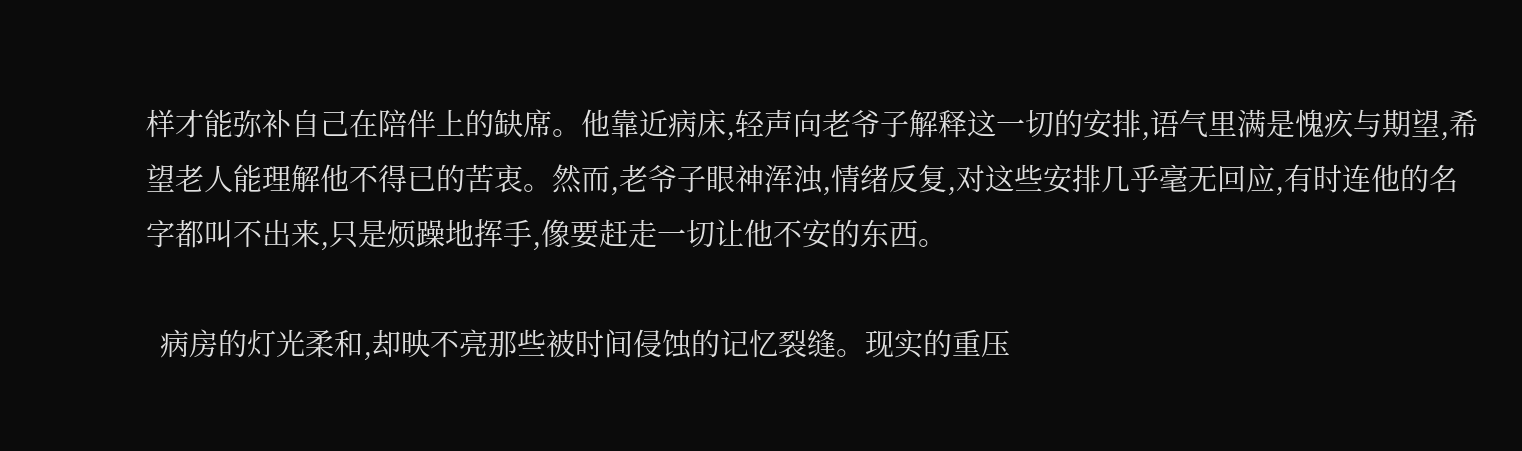样才能弥补自己在陪伴上的缺席。他靠近病床,轻声向老爷子解释这一切的安排,语气里满是愧疚与期望,希望老人能理解他不得已的苦衷。然而,老爷子眼神浑浊,情绪反复,对这些安排几乎毫无回应,有时连他的名字都叫不出来,只是烦躁地挥手,像要赶走一切让他不安的东西。

  病房的灯光柔和,却映不亮那些被时间侵蚀的记忆裂缝。现实的重压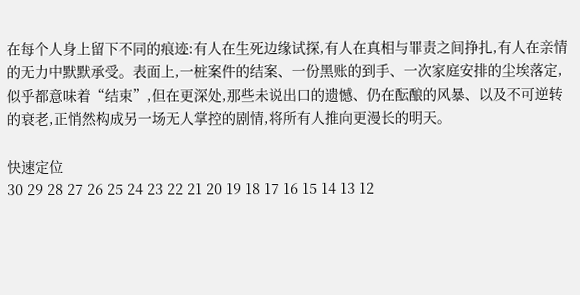在每个人身上留下不同的痕迹:有人在生死边缘试探,有人在真相与罪责之间挣扎,有人在亲情的无力中默默承受。表面上,一桩案件的结案、一份黑账的到手、一次家庭安排的尘埃落定,似乎都意味着“结束”,但在更深处,那些未说出口的遗憾、仍在酝酿的风暴、以及不可逆转的衰老,正悄然构成另一场无人掌控的剧情,将所有人推向更漫长的明天。

快速定位
30 29 28 27 26 25 24 23 22 21 20 19 18 17 16 15 14 13 12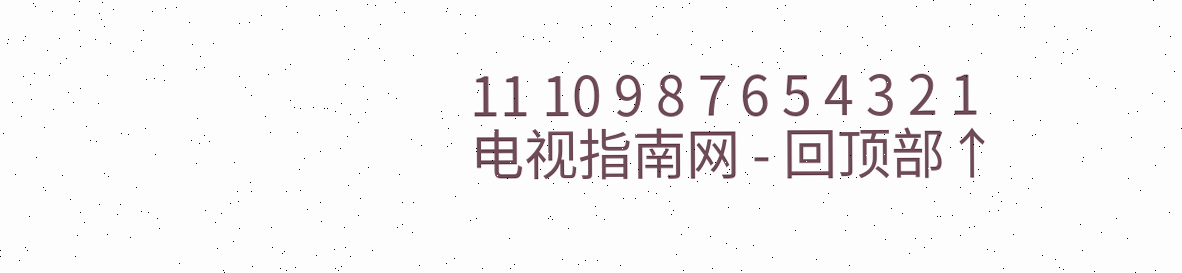11 10 9 8 7 6 5 4 3 2 1
电视指南网 - 回顶部↑